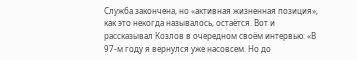Служба закончена, но «активная жизненная позиция», как это некогда называлось, остаётся. Вот и рассказывал Козлов в очередном своём интервью: «В 97-м году я вернулся уже насовсем. Но до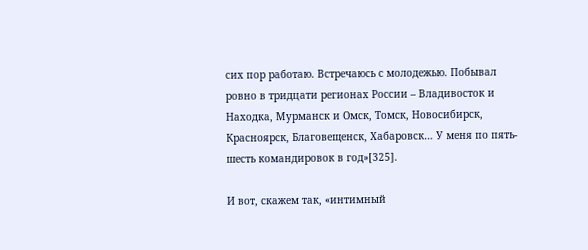сих пор работаю. Встречаюсь с молодежью. Побывал ровно в тридцати регионах России – Владивосток и Находка, Мурманск и Омск, Томск, Новосибирск, Красноярск, Благовещенск, Хабаровск… У меня по пять-шесть командировок в год»[325].

И вот, скажем так, «интимный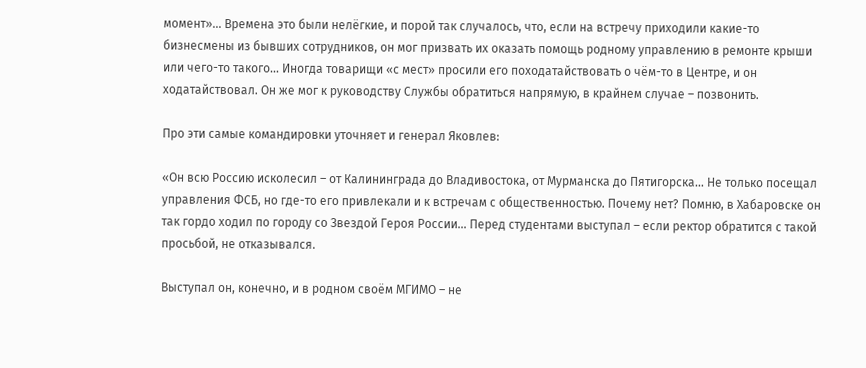момент»… Времена это были нелёгкие, и порой так случалось, что, если на встречу приходили какие-то бизнесмены из бывших сотрудников, он мог призвать их оказать помощь родному управлению в ремонте крыши или чего-то такого… Иногда товарищи «с мест» просили его походатайствовать о чём-то в Центре, и он ходатайствовал. Он же мог к руководству Службы обратиться напрямую, в крайнем случае – позвонить.

Про эти самые командировки уточняет и генерал Яковлев:

«Он всю Россию исколесил – от Калининграда до Владивостока, от Мурманска до Пятигорска… Не только посещал управления ФСБ, но где-то его привлекали и к встречам с общественностью. Почему нет? Помню, в Хабаровске он так гордо ходил по городу со Звездой Героя России… Перед студентами выступал – если ректор обратится с такой просьбой, не отказывался.

Выступал он, конечно, и в родном своём МГИМО – не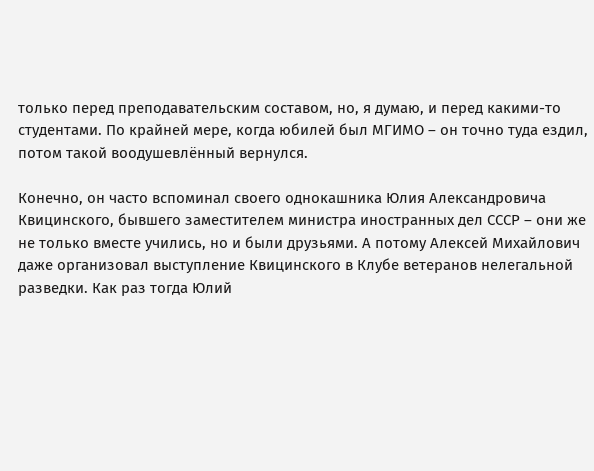только перед преподавательским составом, но, я думаю, и перед какими-то студентами. По крайней мере, когда юбилей был МГИМО – он точно туда ездил, потом такой воодушевлённый вернулся.

Конечно, он часто вспоминал своего однокашника Юлия Александровича Квицинского, бывшего заместителем министра иностранных дел СССР – они же не только вместе учились, но и были друзьями. А потому Алексей Михайлович даже организовал выступление Квицинского в Клубе ветеранов нелегальной разведки. Как раз тогда Юлий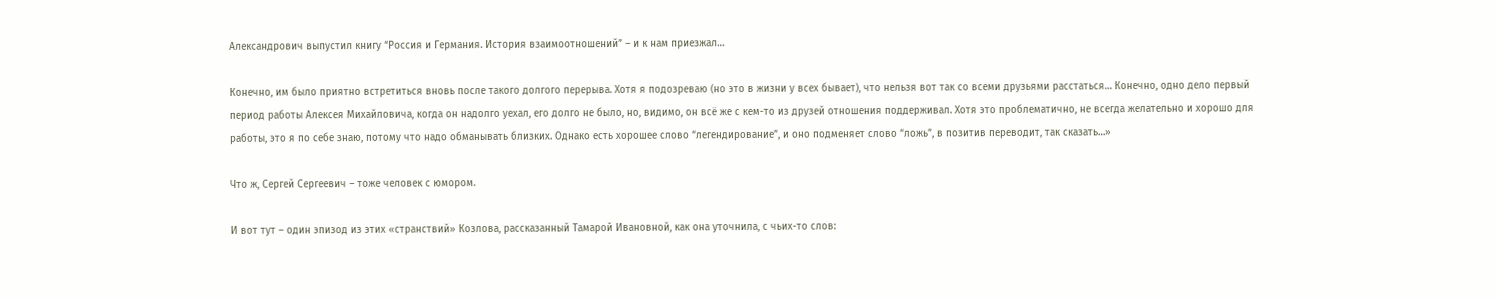Александрович выпустил книгу “Россия и Германия. История взаимоотношений” – и к нам приезжал…

Конечно, им было приятно встретиться вновь после такого долгого перерыва. Хотя я подозреваю (но это в жизни у всех бывает), что нельзя вот так со всеми друзьями расстаться… Конечно, одно дело первый период работы Алексея Михайловича, когда он надолго уехал, его долго не было, но, видимо, он всё же с кем-то из друзей отношения поддерживал. Хотя это проблематично, не всегда желательно и хорошо для работы, это я по себе знаю, потому что надо обманывать близких. Однако есть хорошее слово “легендирование”, и оно подменяет слово “ложь”, в позитив переводит, так сказать…»

Что ж, Сергей Сергеевич – тоже человек с юмором.

И вот тут – один эпизод из этих «странствий» Козлова, рассказанный Тамарой Ивановной, как она уточнила, с чьих-то слов: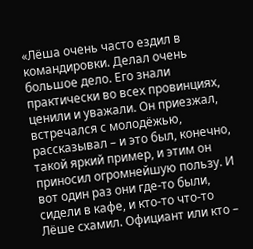«Лёша очень часто ездил в командировки. Делал очень большое дело. Его знали практически во всех провинциях, ценили и уважали. Он приезжал, встречался с молодёжью, рассказывал – и это был, конечно, такой яркий пример, и этим он приносил огромнейшую пользу. И вот один раз они где-то были, сидели в кафе, и кто-то что-то Лёше схамил. Официант или кто –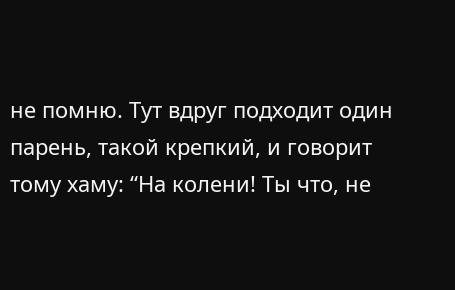не помню. Тут вдруг подходит один парень, такой крепкий, и говорит тому хаму: “На колени! Ты что, не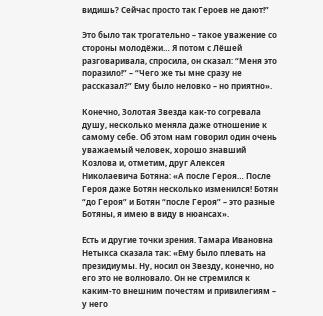видишь? Сейчас просто так Героев не дают!”

Это было так трогательно – такое уважение со стороны молодёжи… Я потом с Лёшей разговаривала, спросила, он сказал: “Меня это поразило!” – “Чего же ты мне сразу не рассказал?” Ему было неловко – но приятно».

Конечно, Золотая Звезда как-то согревала душу, несколько меняла даже отношение к самому себе. Об этом нам говорил один очень уважаемый человек, хорошо знавший Козлова и, отметим, друг Алексея Николаевича Ботяна: «А после Героя… После Героя даже Ботян несколько изменился! Ботян “до Героя” и Ботян “после Героя” – это разные Ботяны, я имею в виду в нюансах».

Есть и другие точки зрения. Тамара Ивановна Нетыкса сказала так: «Ему было плевать на президиумы. Ну, носил он Звезду, конечно, но его это не волновало. Он не стремился к каким-то внешним почестям и привилегиям – у него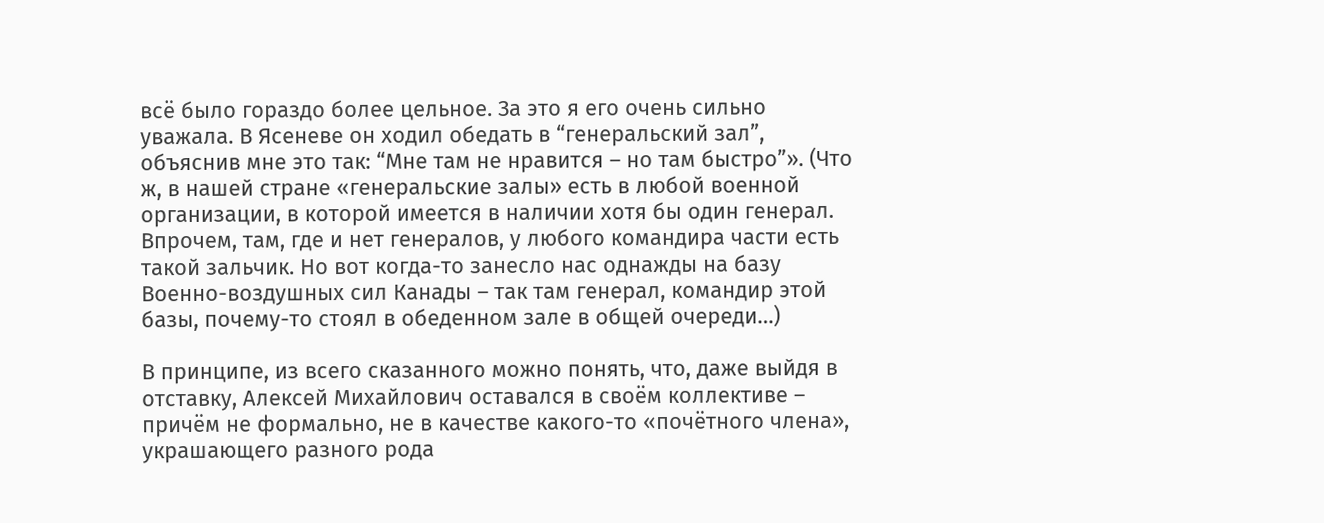всё было гораздо более цельное. За это я его очень сильно уважала. В Ясеневе он ходил обедать в “генеральский зал”, объяснив мне это так: “Мне там не нравится – но там быстро”». (Что ж, в нашей стране «генеральские залы» есть в любой военной организации, в которой имеется в наличии хотя бы один генерал. Впрочем, там, где и нет генералов, у любого командира части есть такой зальчик. Но вот когда-то занесло нас однажды на базу Военно-воздушных сил Канады – так там генерал, командир этой базы, почему-то стоял в обеденном зале в общей очереди…)

В принципе, из всего сказанного можно понять, что, даже выйдя в отставку, Алексей Михайлович оставался в своём коллективе – причём не формально, не в качестве какого-то «почётного члена», украшающего разного рода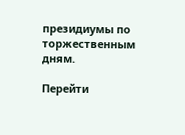президиумы по торжественным дням.

Перейти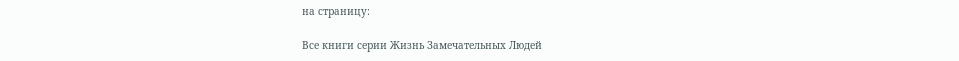на страницу:

Все книги серии Жизнь Замечательных Людей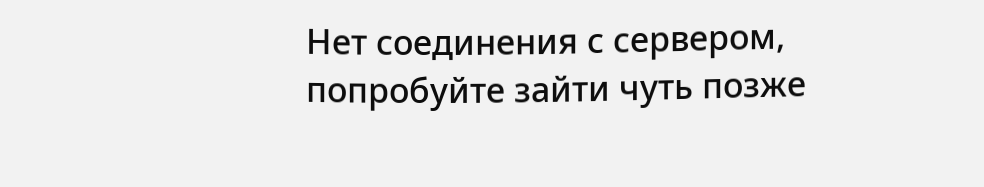Нет соединения с сервером, попробуйте зайти чуть позже